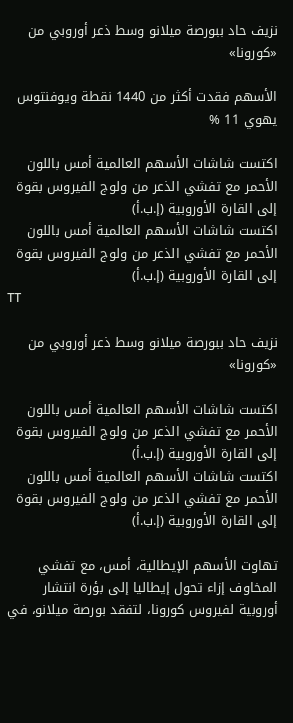نزيف حاد ببورصة ميلانو وسط ذعر أوروبي من «كورونا»

الأسهم فقدت أكثر من 1440 نقطة ويوفنتوس يهوي 11 %

اكتست شاشات الأسهم العالمية أمس باللون الأحمر مع تفشي الذعر من ولوج الفيروس بقوة إلى القارة الأوروبية (إ.ب.أ)
اكتست شاشات الأسهم العالمية أمس باللون الأحمر مع تفشي الذعر من ولوج الفيروس بقوة إلى القارة الأوروبية (إ.ب.أ)
TT

نزيف حاد ببورصة ميلانو وسط ذعر أوروبي من «كورونا»

اكتست شاشات الأسهم العالمية أمس باللون الأحمر مع تفشي الذعر من ولوج الفيروس بقوة إلى القارة الأوروبية (إ.ب.أ)
اكتست شاشات الأسهم العالمية أمس باللون الأحمر مع تفشي الذعر من ولوج الفيروس بقوة إلى القارة الأوروبية (إ.ب.أ)

تهاوت الأسهم الإيطالية، أمس، مع تفشي المخاوف إزاء تحول إيطاليا إلى بؤرة انتشار أوروبية لفيروس كورونا، لتفقد بورصة ميلانو، في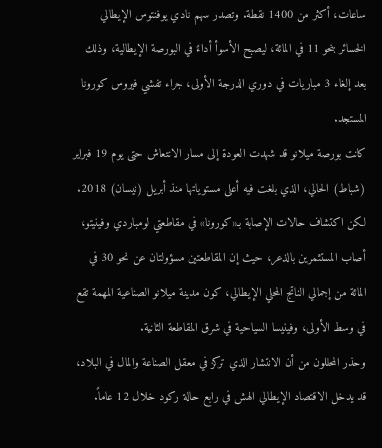ساعات، أكثر من 1400 نقطة. وتصدر سهم نادي يوفنتوس الإيطالي الخسائر بنحو 11 في المائة، ليصبح الأسوأ أداءً في البورصة الإيطالية، وذلك بعد إلغاء 3 مباريات في دوري الدرجة الأولى، جراء تفشي فيروس كورونا المستجد.
كانت بورصة ميلانو قد شهدت العودة إلى مسار الانتعاش حتى يوم 19 فبراير (شباط) الحالي، الذي بلغت فيه أعلى مستوياتها منذ أبريل (نيسان) 2018. لكن اكتشاف حالات الإصابة بـ«كورونا» في مقاطعتي لومباردي وفينيتو، أصاب المستثمرين بالذعر، حيث إن المقاطعتين مسؤولتان عن نحو 30 في المائة من إجمالي الناتج المحلي الإيطالي، كون مدينة ميلانو الصناعية المهمة تقع في وسط الأولى، وفينيسا السياحية في شرق المقاطعة الثانية.
وحذر المحللون من أن الانتشار الذي تركز في معقل الصناعة والمال في البلاد، قد يدخل الاقتصاد الإيطالي الهش في رابع حالة ركود خلال 12 عاماً.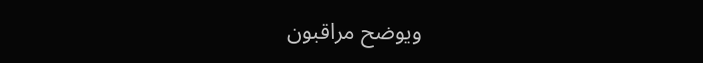ويوضح مراقبون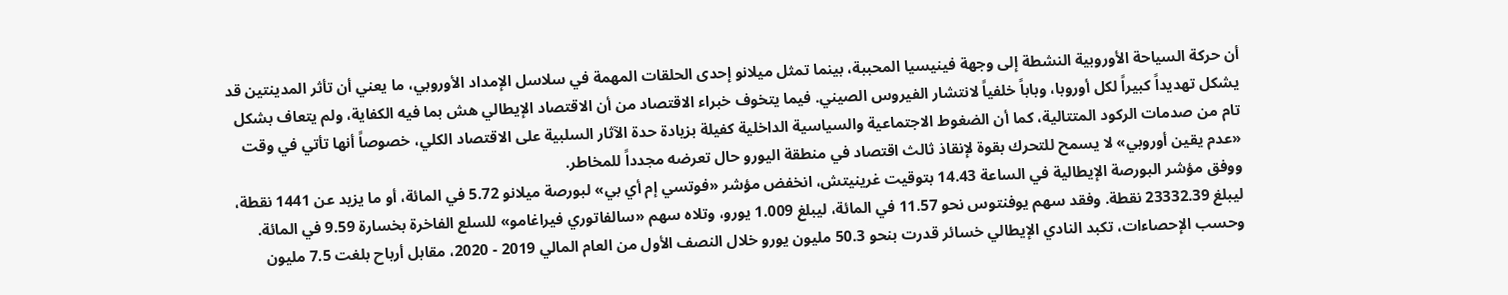أن حركة السياحة الأوروبية النشطة إلى وجهة فينيسيا المحببة، بينما تمثل ميلانو إحدى الحلقات المهمة في سلاسل الإمداد الأوروبي، ما يعني أن تأثر المدينتين قد يشكل تهديداً كبيراً لكل أوروبا، وباباً خلفياً لانتشار الفيروس الصيني. فيما يتخوف خبراء الاقتصاد من أن الاقتصاد الإيطالي هش بما فيه الكفاية، ولم يتعاف بشكل تام من صدمات الركود المتتالية، كما أن الضغوط الاجتماعية والسياسية الداخلية كفيلة بزيادة حدة الآثار السلبية على الاقتصاد الكلي، خصوصاً أنها تأتي في وقت «عدم يقين أوروبي» لا يسمح للتحرك بقوة لإنقاذ ثالث اقتصاد في منطقة اليورو حال تعرضه مجدداً للمخاطر.
ووفق مؤشر البورصة الإيطالية في الساعة 14.43 بتوقيت غرينيتش، انخفض مؤشر «فوتسي إم أي بي» لبورصة ميلانو 5.72 في المائة، أو ما يزيد عن 1441 نقطة، ليبلغ 23332.39 نقطة. وفقد سهم يوفنتوس نحو 11.57 في المائة، ليبلغ 1.009 يورو، وتلاه سهم «سالفاتوري فيراغامو» للسلع الفاخرة بخسارة 9.59 في المائة.
وحسب الإحصاءات، تكبد النادي الإيطالي خسائر قدرت بنحو 50.3 مليون يورو خلال النصف الأول من العام المالي 2019 - 2020، مقابل أرباح بلغت 7.5 مليون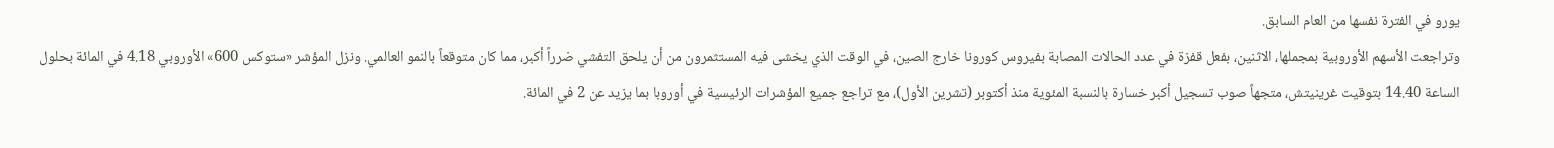يورو في الفترة نفسها من العام السابق.
وتراجعت الأسهم الأوروبية بمجملها، الاثنين، بفعل قفزة في عدد الحالات المصابة بفيروس كورونا خارج الصين، في الوقت الذي يخشى فيه المستثمرون من أن يلحق التفشي ضرراً أكبر، مما كان متوقعاً بالنمو العالمي. ونزل المؤشر «ستوكس 600» الأوروبي 4.18 في المائة بحلول الساعة 14.40 بتوقيت غرينيتش، متجهاً صوب تسجيل أكبر خسارة بالنسبة المئوية منذ أكتوبر (تشرين الأول)، مع تراجع جميع المؤشرات الرئيسية في أوروبا بما يزيد عن 2 في المائة.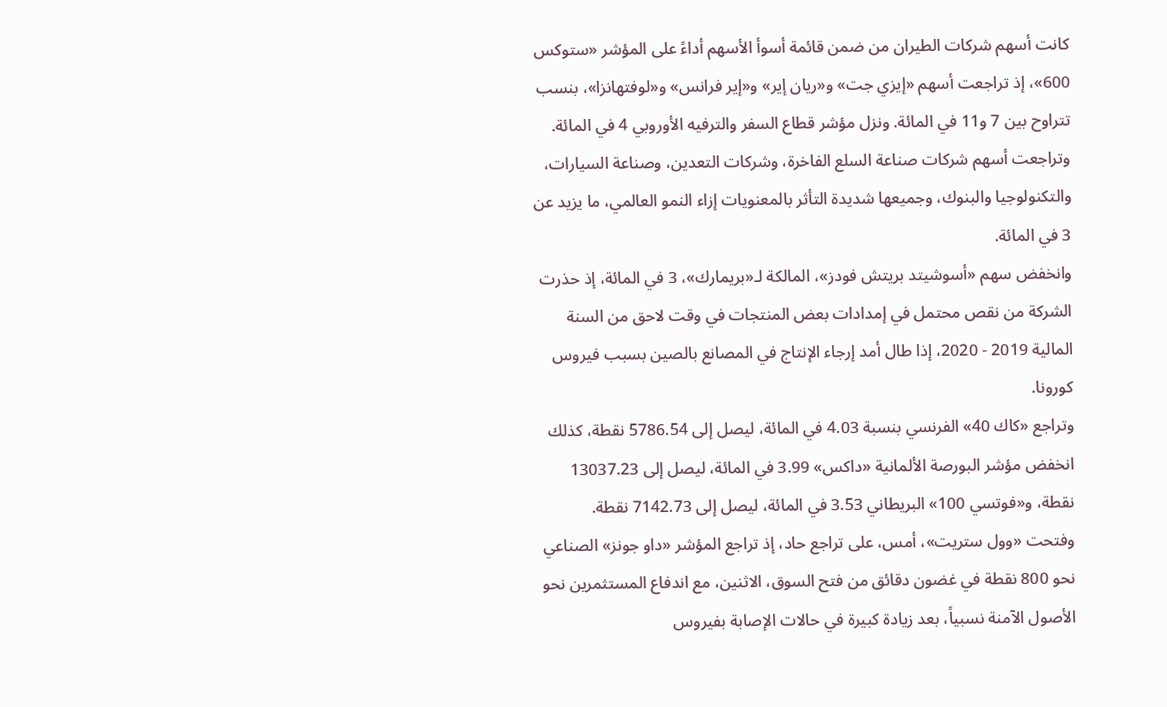كانت أسهم شركات الطيران من ضمن قائمة أسوأ الأسهم أداءً على المؤشر «ستوكس 600»، إذ تراجعت أسهم «إيزي جت» و«ريان إير» و«إير فرانس» و«لوفتهانزا»، بنسب تتراوح بين 7 و11 في المائة. ونزل مؤشر قطاع السفر والترفيه الأوروبي 4 في المائة.
وتراجعت أسهم شركات صناعة السلع الفاخرة، وشركات التعدين، وصناعة السيارات، والتكنولوجيا والبنوك، وجميعها شديدة التأثر بالمعنويات إزاء النمو العالمي، ما يزيد عن 3 في المائة.
وانخفض سهم «أسوشيتد بريتش فودز»، المالكة لـ«بريمارك»، 3 في المائة، إذ حذرت الشركة من نقص محتمل في إمدادات بعض المنتجات في وقت لاحق من السنة المالية 2019 - 2020، إذا طال أمد إرجاء الإنتاج في المصانع بالصين بسبب فيروس كورونا.
وتراجع «كاك 40» الفرنسي بنسبة 4.03 في المائة، ليصل إلى 5786.54 نقطة، كذلك انخفض مؤشر البورصة الألمانية «داكس» 3.99 في المائة، ليصل إلى 13037.23 نقطة، و«فوتسي 100» البريطاني 3.53 في المائة، ليصل إلى 7142.73 نقطة.
وفتحت «وول ستريت»، أمس، على تراجع حاد، إذ تراجع المؤشر «داو جونز» الصناعي نحو 800 نقطة في غضون دقائق من فتح السوق، الاثنين، مع اندفاع المستثمرين نحو الأصول الآمنة نسبياً، بعد زيادة كبيرة في حالات الإصابة بفيروس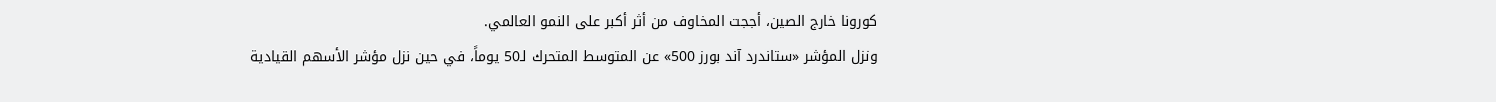كورونا خارج الصين، أججت المخاوف من أثر أكبر على النمو العالمي.
ونزل المؤشر «ستاندرد آند بورز 500» عن المتوسط المتحرك لـ50 يوماً، في حين نزل مؤشر الأسهم القيادية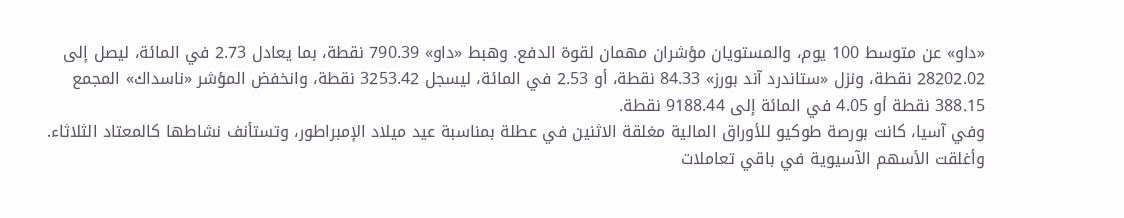«داو» عن متوسط 100 يوم، والمستويان مؤشران مهمان لقوة الدفع. وهبط «داو» 790.39 نقطة، بما يعادل 2.73 في المائة، ليصل إلى 28202.02 نقطة، ونزل «ستاندرد آند بورز» 84.33 نقطة، أو 2.53 في المائة، ليسجل 3253.42 نقطة، وانخفض المؤشر «ناسداك» المجمع 388.15 نقطة أو 4.05 في المائة إلى 9188.44 نقطة.
وفي آسيا، كانت بورصة طوكيو للأوراق المالية مغلقة الاثنين في عطلة بمناسبة عيد ميلاد الإمبراطور، وتستأنف نشاطها كالمعتاد الثلاثاء. وأغلقت الأسهم الآسيوية في باقي تعاملات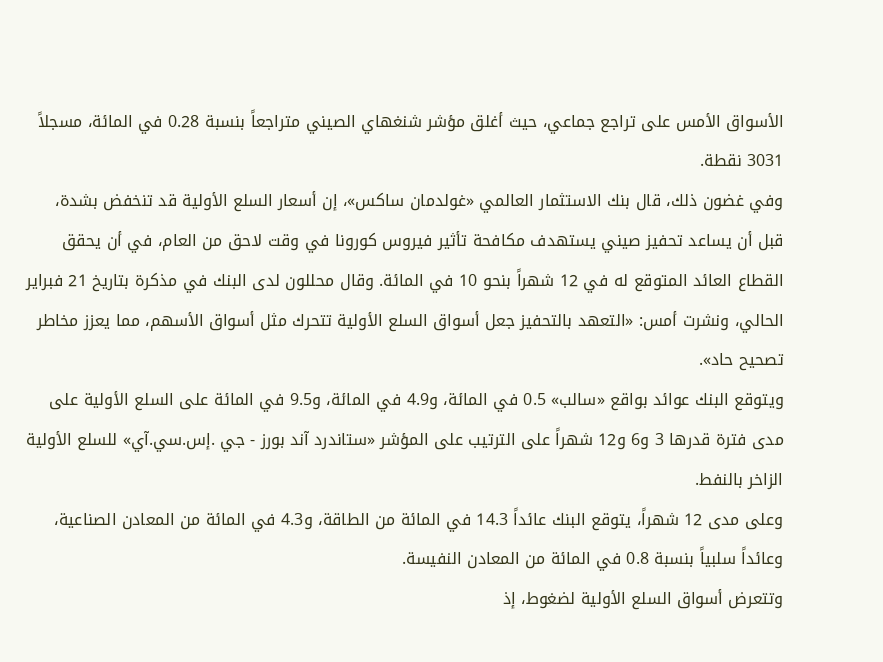الأسواق الأمس على تراجع جماعي، حيث أغلق مؤشر شنغهاي الصيني متراجعاً بنسبة 0.28 في المائة، مسجلاً 3031 نقطة.
وفي غضون ذلك، قال بنك الاستثمار العالمي «غولدمان ساكس»، إن أسعار السلع الأولية قد تنخفض بشدة، قبل أن يساعد تحفيز صيني يستهدف مكافحة تأثير فيروس كورونا في وقت لاحق من العام، في أن يحقق القطاع العائد المتوقع له في 12 شهراً بنحو 10 في المائة. وقال محللون لدى البنك في مذكرة بتاريخ 21 فبراير الحالي، ونشرت أمس: «التعهد بالتحفيز جعل أسواق السلع الأولية تتحرك مثل أسواق الأسهم، مما يعزز مخاطر تصحيح حاد».
ويتوقع البنك عوائد بواقع «سالب» 0.5 في المائة، و4.9 في المائة، و9.5 في المائة على السلع الأولية على مدى فترة قدرها 3 و6 و12 شهراً على الترتيب على المؤشر «ستاندرد آند بورز - جي .إس.سي.آي» للسلع الأولية الزاخر بالنفط.
وعلى مدى 12 شهراً، يتوقع البنك عائداً 14.3 في المائة من الطاقة، و4.3 في المائة من المعادن الصناعية، وعائداً سلبياً بنسبة 0.8 في المائة من المعادن النفيسة.
وتتعرض أسواق السلع الأولية لضغوط، إذ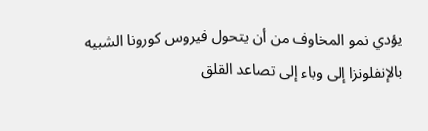يؤدي نمو المخاوف من أن يتحول فيروس كورونا الشبيه بالإنفلونزا إلى وباء إلى تصاعد القلق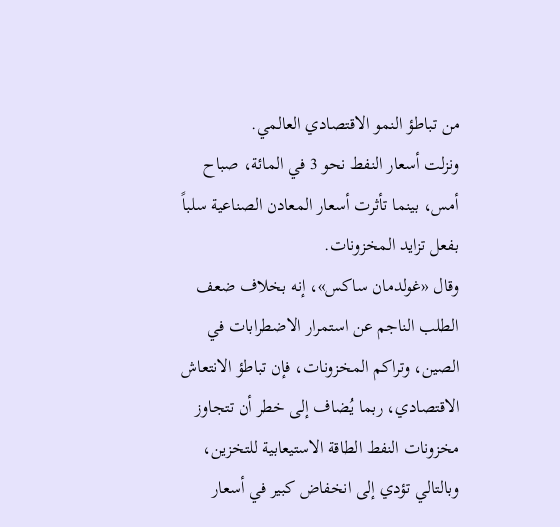من تباطؤ النمو الاقتصادي العالمي.
ونزلت أسعار النفط نحو 3 في المائة، صباح أمس، بينما تأثرت أسعار المعادن الصناعية سلباً بفعل تزايد المخزونات.
وقال «غولدمان ساكس»، إنه بخلاف ضعف الطلب الناجم عن استمرار الاضطرابات في الصين، وتراكم المخزونات، فإن تباطؤ الانتعاش الاقتصادي، ربما يُضاف إلى خطر أن تتجاوز مخزونات النفط الطاقة الاستيعابية للتخزين، وبالتالي تؤدي إلى انخفاض كبير في أسعار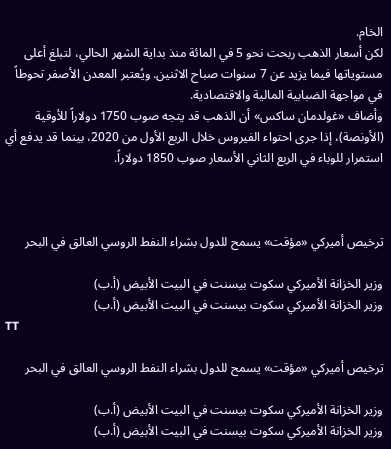الخام.
لكن أسعار الذهب ربحت نحو 5 في المائة منذ بداية الشهر الحالي، لتبلغ أعلى مستوياتها فيما يزيد عن 7 سنوات صباح الاثنين. ويُعتبر المعدن الأصفر تحوطاً في مواجهة الضبابية المالية والاقتصادية.
وأضاف «غولدمان ساكس» أن الذهب قد يتجه صوب 1750 دولاراً للأوقية (الأونصة)، إذا جرى احتواء الفيروس خلال الربع الأول من 2020، بينما قد يدفع أي استمرار للوباء في الربع الثاني الأسعار صوب 1850 دولاراً.



ترخيص أميركي «مؤقت» يسمح للدول بشراء النفط الروسي العالق في البحر

وزير الخزانة الأميركي سكوت بيسنت في البيت الأبيض (أ.ب)
وزير الخزانة الأميركي سكوت بيسنت في البيت الأبيض (أ.ب)
TT

ترخيص أميركي «مؤقت» يسمح للدول بشراء النفط الروسي العالق في البحر

وزير الخزانة الأميركي سكوت بيسنت في البيت الأبيض (أ.ب)
وزير الخزانة الأميركي سكوت بيسنت في البيت الأبيض (أ.ب)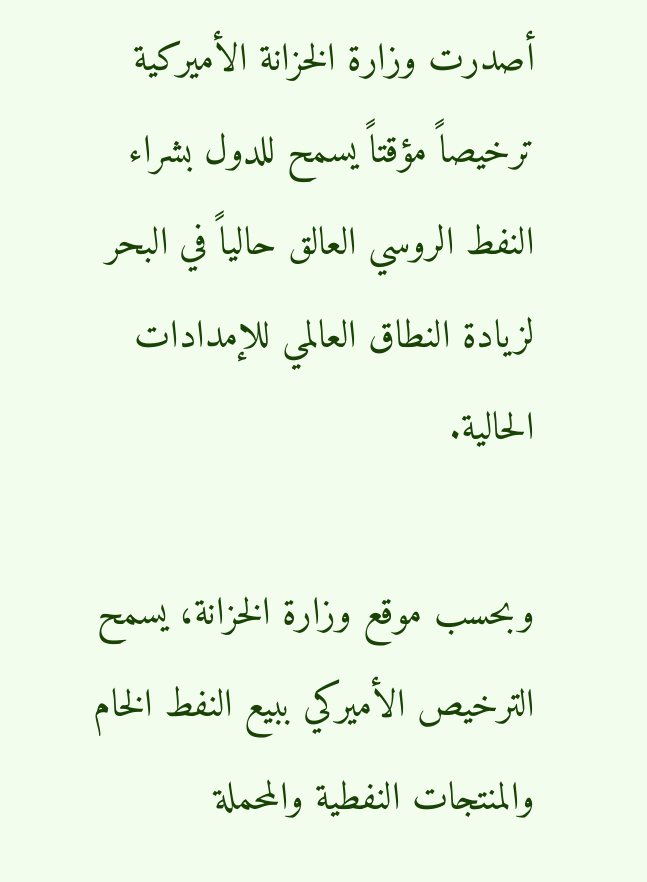أصدرت وزارة الخزانة الأميركية ترخيصاً مؤقتاً يسمح للدول بشراء النفط الروسي العالق حالياً في البحر لزيادة النطاق العالمي للإمدادات الحالية.

وبحسب موقع ‌وزارة الخزانة، يسمح الترخيص ‌الأميركي ببيع ‌النفط الخام والمنتجات النفطية والمحملة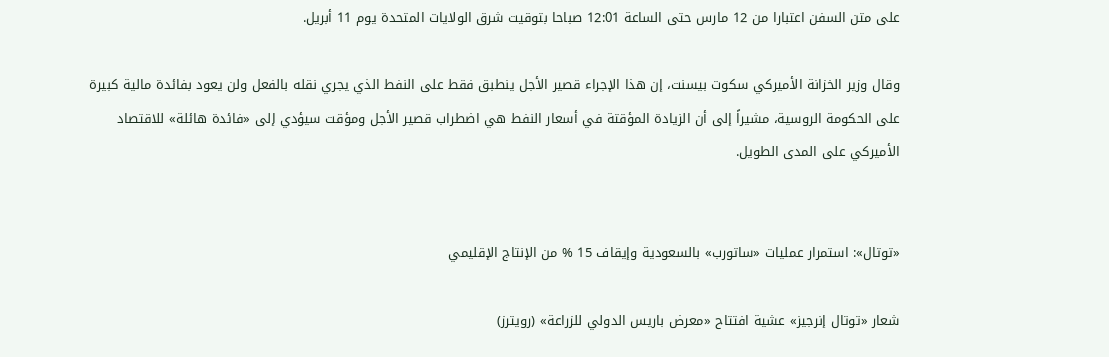على متن السفن اعتبارا من 12 مارس ‌حتى الساعة ‌12:01 صباحا ‌بتوقيت شرق الولايات المتحدة يوم 11 أبريل.

وقال وزير الخزانة الأميركي سكوت بيسنت، إن هذا الإجراء قصير الأجل ينطبق فقط على النفط الذي يجري نقله بالفعل ولن يعود بفائدة مالية كبيرة على الحكومة الروسية، مشيراً إلى أن الزيادة المؤقتة في أسعار النفط هي اضطراب قصير الأجل ومؤقت سيؤدي إلى «فائدة هائلة» للاقتصاد الأميركي على المدى الطويل.


«توتال»: استمرار عمليات «ساتورب» بالسعودية وإيقاف 15 % من الإنتاج الإقليمي

شعار «توتال إنرجيز» عشية افتتاح «معرض باريس الدولي للزراعة» (رويترز)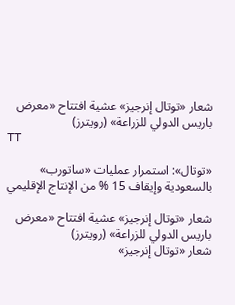شعار «توتال إنرجيز» عشية افتتاح «معرض باريس الدولي للزراعة» (رويترز)
TT

«توتال»: استمرار عمليات «ساتورب» بالسعودية وإيقاف 15 % من الإنتاج الإقليمي

شعار «توتال إنرجيز» عشية افتتاح «معرض باريس الدولي للزراعة» (رويترز)
شعار «توتال إنرجيز»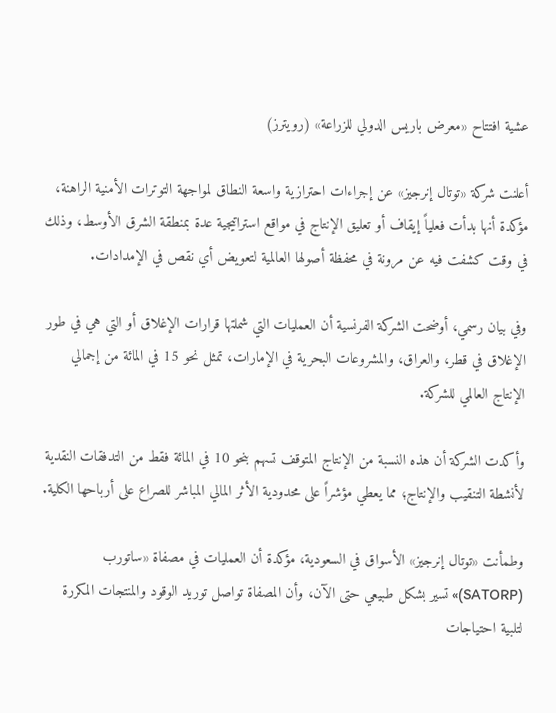عشية افتتاح «معرض باريس الدولي للزراعة» (رويترز)

أعلنت شركة «توتال إنرجيز» عن إجراءات احترازية واسعة النطاق لمواجهة التوترات الأمنية الراهنة، مؤكدة أنها بدأت فعلياً إيقاف أو تعليق الإنتاج في مواقع استراتيجية عدة بمنطقة الشرق الأوسط، وذلك في وقت كشفت فيه عن مرونة في محفظة أصولها العالمية لتعويض أي نقص في الإمدادات.

وفي بيان رسمي، أوضحت الشركة الفرنسية أن العمليات التي شملتها قرارات الإغلاق أو التي هي في طور الإغلاق في قطر، والعراق، والمشروعات البحرية في الإمارات، تمثل نحو 15 في المائة من إجمالي الإنتاج العالمي للشركة.

وأكدت الشركة أن هذه النسبة من الإنتاج المتوقف تسهم بنحو 10 في المائة فقط من التدفقات النقدية لأنشطة التنقيب والإنتاج؛ مما يعطي مؤشراً على محدودية الأثر المالي المباشر للصراع على أرباحها الكلية.

وطمأنت «توتال إنرجيز» الأسواق في السعودية، مؤكدة أن العمليات في مصفاة «ساتورب (SATORP)» تسير بشكل طبيعي حتى الآن، وأن المصفاة تواصل توريد الوقود والمنتجات المكررة لتلبية احتياجات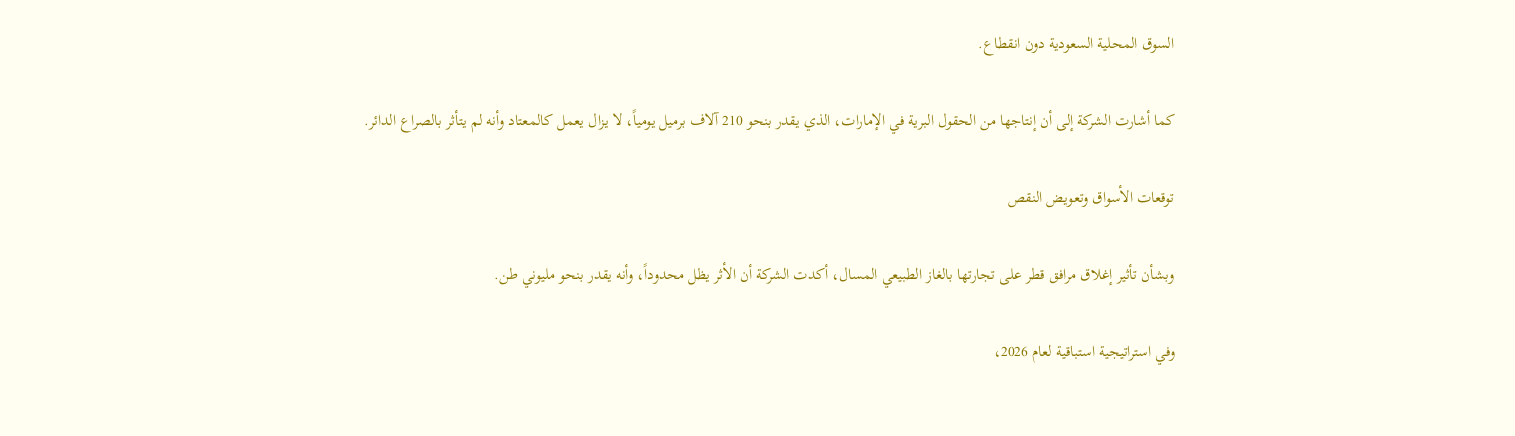السوق المحلية السعودية دون انقطاع.

كما أشارت الشركة إلى أن إنتاجها من الحقول البرية في الإمارات، الذي يقدر بنحو 210 آلاف برميل يومياً، لا يزال يعمل كالمعتاد وأنه لم يتأثر بالصراع الدائر.

توقعات الأسواق وتعويض النقص

وبشأن تأثير إغلاق مرافق قطر على تجارتها بالغاز الطبيعي المسال، أكدت الشركة أن الأثر يظل محدوداً، وأنه يقدر بنحو مليوني طن.

وفي استراتيجية استباقية لعام 2026،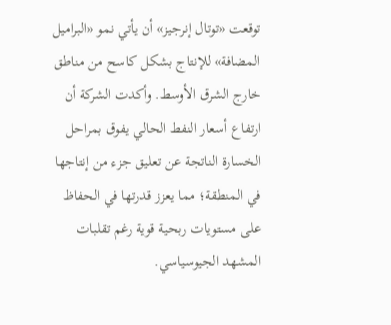توقعت «توتال إنرجيز» أن يأتي نمو «البراميل المضافة» للإنتاج بشكل كاسح من مناطق خارج الشرق الأوسط. وأكدت الشركة أن ارتفاع أسعار النفط الحالي يفوق بمراحل الخسارة الناتجة عن تعليق جزء من إنتاجها في المنطقة؛ مما يعزز قدرتها في الحفاظ على مستويات ربحية قوية رغم تقلبات المشهد الجيوسياسي.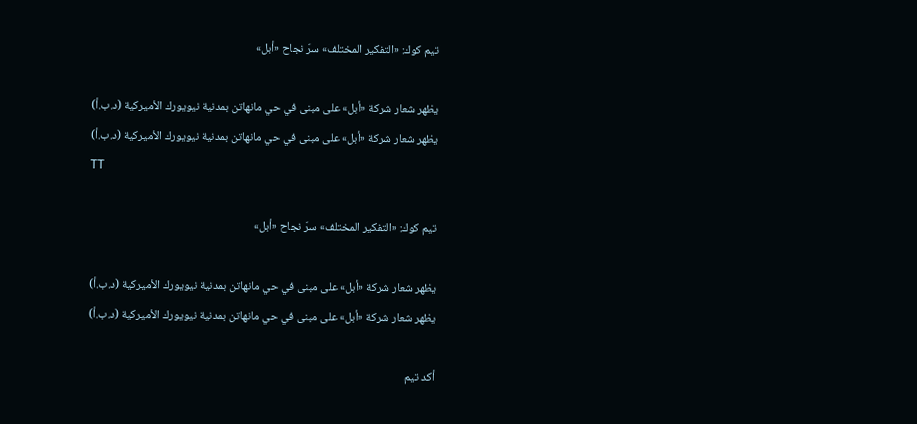تيم كوك: «التفكير المختلف» سرّ نجاح «أبل»

يظهر شعار شركة «أبل» على مبنى في حي مانهاتن بمدنية نيويورك الأميركية (د.ب.أ)
يظهر شعار شركة «أبل» على مبنى في حي مانهاتن بمدنية نيويورك الأميركية (د.ب.أ)
TT

تيم كوك: «التفكير المختلف» سرّ نجاح «أبل»

يظهر شعار شركة «أبل» على مبنى في حي مانهاتن بمدنية نيويورك الأميركية (د.ب.أ)
يظهر شعار شركة «أبل» على مبنى في حي مانهاتن بمدنية نيويورك الأميركية (د.ب.أ)

أكد تيم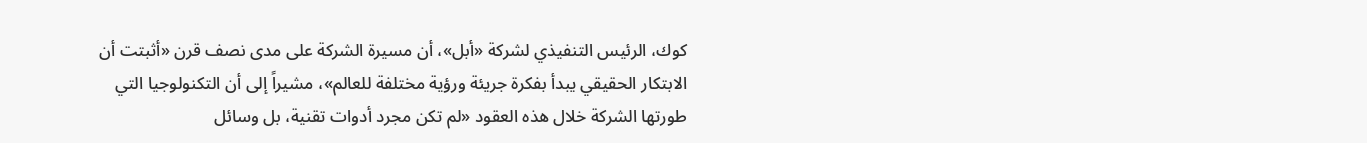كوك، الرئيس التنفيذي لشركة «أبل»، أن مسيرة الشركة على مدى نصف قرن «أثبتت أن الابتكار الحقيقي يبدأ بفكرة جريئة ورؤية مختلفة للعالم»، مشيراً إلى أن التكنولوجيا التي طورتها الشركة خلال هذه العقود «لم تكن مجرد أدوات تقنية، بل وسائل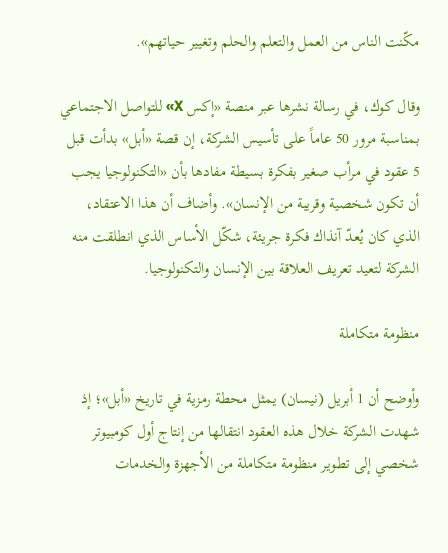مكّنت الناس من العمل والتعلم والحلم وتغيير حياتهم».

وقال كوك، في رسالة نشرها عبر منصة «إكس X» للتواصل الاجتماعي بمناسبة مرور 50 عاماً على تأسيس الشركة، إن قصة «أبل» بدأت قبل 5 عقود في مرأب صغير بفكرة بسيطة مفادها بأن «التكنولوجيا يجب أن تكون شخصية وقريبة من الإنسان». وأضاف أن هذا الاعتقاد، الذي كان يُعدّ آنذاك فكرة جريئة، شكّل الأساس الذي انطلقت منه الشركة لتعيد تعريف العلاقة بين الإنسان والتكنولوجيا.

منظومة متكاملة

وأوضح أن 1 أبريل (نيسان) يمثل محطة رمزية في تاريخ «أبل»؛ إذ شهدت الشركة خلال هذه العقود انتقالها من إنتاج أول كومبيوتر شخصي إلى تطوير منظومة متكاملة من الأجهزة والخدمات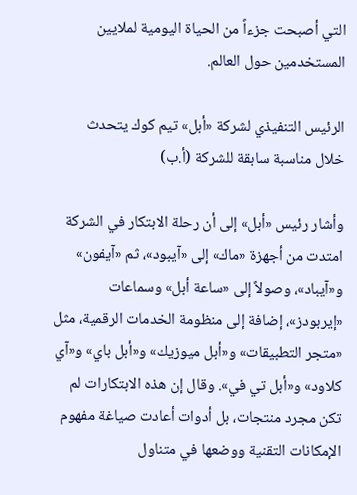التي أصبحت جزءاً من الحياة اليومية لملايين المستخدمين حول العالم.

الرئيس التنفيذي لشركة «أبل» تيم كوك يتحدث خلال مناسبة سابقة للشركة (أ.ب)

وأشار رئيس «أبل» إلى أن رحلة الابتكار في الشركة امتدت من أجهزة «ماك» إلى «آيبود»، ثم «آيفون» و«آيباد»، وصولاً إلى «ساعة أبل» وسماعات «إيربودز»، إضافة إلى منظومة الخدمات الرقمية، مثل «متجر التطبيقات» و«أبل ميوزيك» و«أبل باي» و«آي كلاود» و«أبل تي في». وقال إن هذه الابتكارات لم تكن مجرد منتجات، بل أدوات أعادت صياغة مفهوم الإمكانات التقنية ووضعها في متناول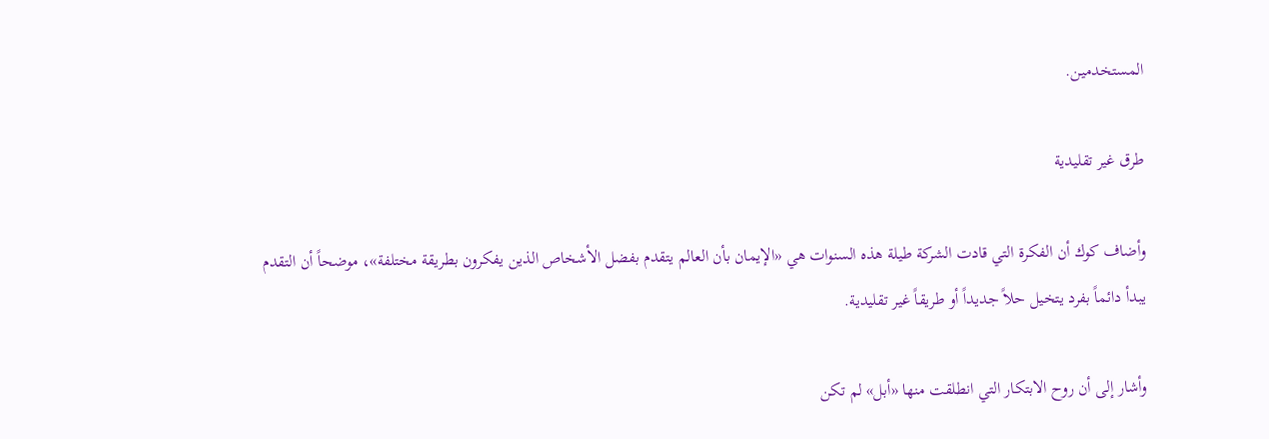المستخدمين.

طرق غير تقليدية

وأضاف كوك أن الفكرة التي قادت الشركة طيلة هذه السنوات هي «الإيمان بأن العالم يتقدم بفضل الأشخاص الذين يفكرون بطريقة مختلفة»، موضحاً أن التقدم يبدأ دائماً بفرد يتخيل حلاً جديداً أو طريقاً غير تقليدية.

وأشار إلى أن روح الابتكار التي انطلقت منها «أبل» لم تكن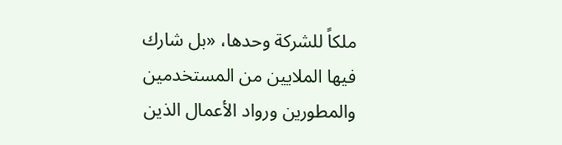ملكاً للشركة وحدها، «بل شارك فيها الملايين من المستخدمين والمطورين ورواد الأعمال الذين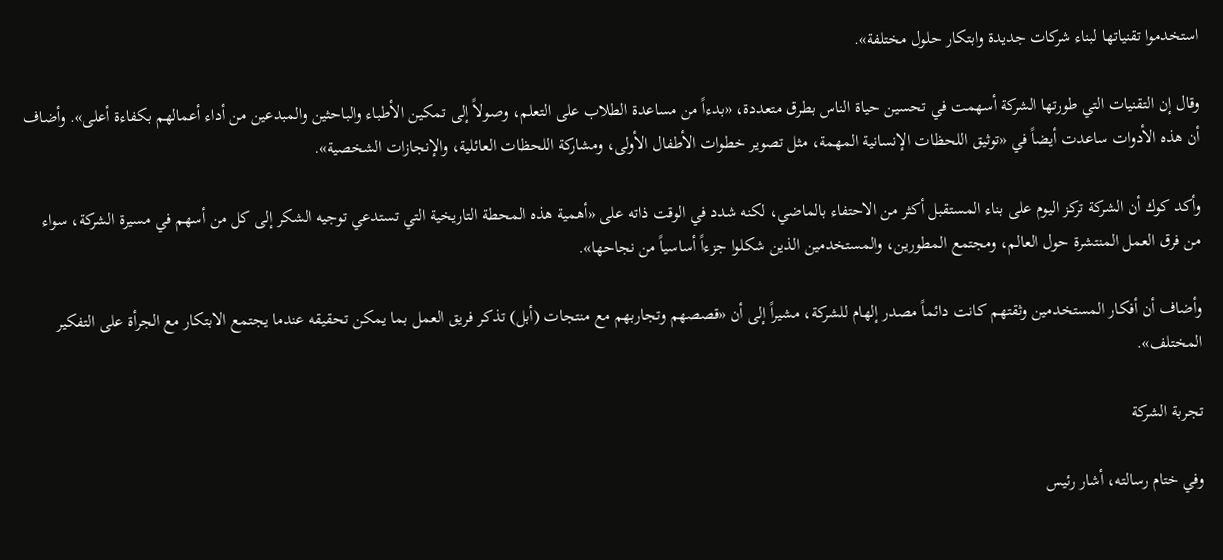استخدموا تقنياتها لبناء شركات جديدة وابتكار حلول مختلفة».

وقال إن التقنيات التي طورتها الشركة أسهمت في تحسين حياة الناس بطرق متعددة، «بدءاً من مساعدة الطلاب على التعلم، وصولاً إلى تمكين الأطباء والباحثين والمبدعين من أداء أعمالهم بكفاءة أعلى». وأضاف أن هذه الأدوات ساعدت أيضاً في «توثيق اللحظات الإنسانية المهمة، مثل تصوير خطوات الأطفال الأولى، ومشاركة اللحظات العائلية، والإنجازات الشخصية».

وأكد كوك أن الشركة تركز اليوم على بناء المستقبل أكثر من الاحتفاء بالماضي، لكنه شدد في الوقت ذاته على «أهمية هذه المحطة التاريخية التي تستدعي توجيه الشكر إلى كل من أسهم في مسيرة الشركة، سواء من فرق العمل المنتشرة حول العالم، ومجتمع المطورين، والمستخدمين الذين شكلوا جزءاً أساسياً من نجاحها».

وأضاف أن أفكار المستخدمين وثقتهم كانت دائماً مصدر إلهام للشركة، مشيراً إلى أن «قصصهم وتجاربهم مع منتجات (أبل) تذكر فريق العمل بما يمكن تحقيقه عندما يجتمع الابتكار مع الجرأة على التفكير المختلف».

تجربة الشركة

وفي ختام رسالته، أشار رئيس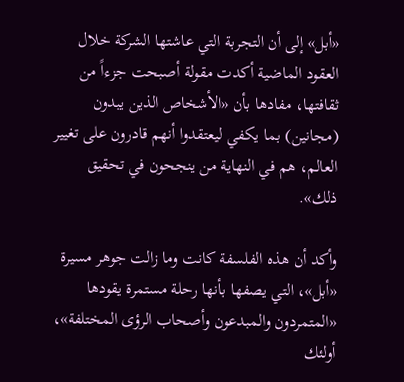«أبل» إلى أن التجربة التي عاشتها الشركة خلال العقود الماضية أكدت مقولة أصبحت جزءاً من ثقافتها، مفادها بأن «الأشخاص الذين يبدون (مجانين) بما يكفي ليعتقدوا أنهم قادرون على تغيير العالم، هم في النهاية من ينجحون في تحقيق ذلك».

وأكد أن هذه الفلسفة كانت وما زالت جوهر مسيرة «أبل»، التي يصفها بأنها رحلة مستمرة يقودها «المتمردون والمبدعون وأصحاب الرؤى المختلفة»، أولئك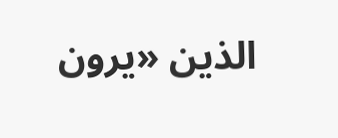الذين «يرون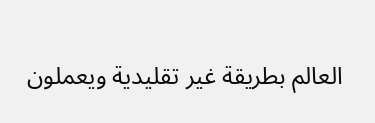العالم بطريقة غير تقليدية ويعملون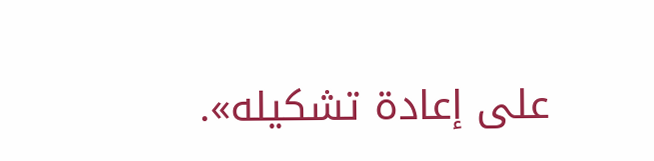على إعادة تشكيله».